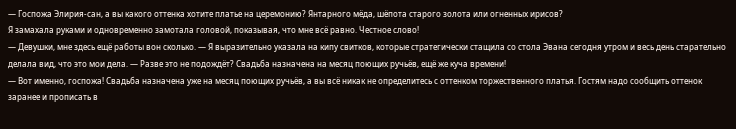— Госпожа Элирия-сан, а вы какого оттенка хотите платье на церемонию? Янтарного мёда, шёпота старого золота или огненных ирисов?
Я замахала руками и одновременно замотала головой, показывая, что мне всё равно. Честное слово!
— Девушки, мне здесь ещё работы вон сколько. — Я выразительно указала на кипу свитков, которые стратегически стащила со стола Эвана сегодня утром и весь день старательно делала вид, что это мои дела. — Разве это не подождёт? Свадьба назначена на месяц поющих ручьёв, ещё же куча времени!
— Вот именно, госпожа! Свадьба назначена уже на месяц поющих ручьёв, а вы всё никак не определитесь с оттенком торжественного платья. Гостям надо сообщить оттенок заранее и прописать в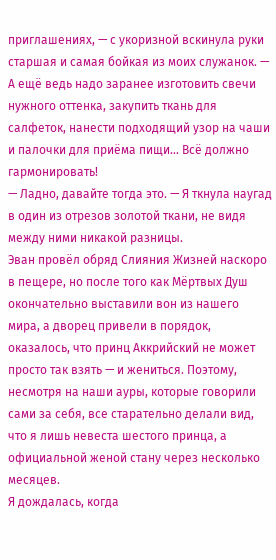приглашениях, — с укоризной вскинула руки старшая и самая бойкая из моих служанок. — А ещё ведь надо заранее изготовить свечи нужного оттенка, закупить ткань для салфеток, нанести подходящий узор на чаши и палочки для приёма пищи… Всё должно гармонировать!
— Ладно, давайте тогда это. — Я ткнула наугад в один из отрезов золотой ткани, не видя между ними никакой разницы.
Эван провёл обряд Слияния Жизней наскоро в пещере, но после того как Мёртвых Душ окончательно выставили вон из нашего мира, а дворец привели в порядок, оказалось, что принц Аккрийский не может просто так взять — и жениться. Поэтому, несмотря на наши ауры, которые говорили сами за себя, все старательно делали вид, что я лишь невеста шестого принца, а официальной женой стану через несколько месяцев.
Я дождалась, когда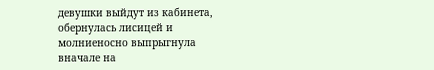девушки выйдут из кабинета, обернулась лисицей и молниеносно выпрыгнула вначале на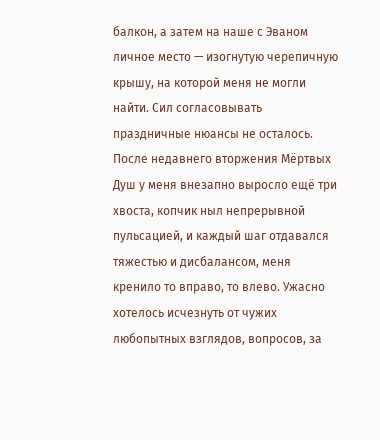балкон, а затем на наше с Эваном личное место — изогнутую черепичную крышу, на которой меня не могли найти. Сил согласовывать праздничные нюансы не осталось.
После недавнего вторжения Мёртвых Душ у меня внезапно выросло ещё три хвоста, копчик ныл непрерывной пульсацией, и каждый шаг отдавался тяжестью и дисбалансом, меня кренило то вправо, то влево. Ужасно хотелось исчезнуть от чужих любопытных взглядов, вопросов, за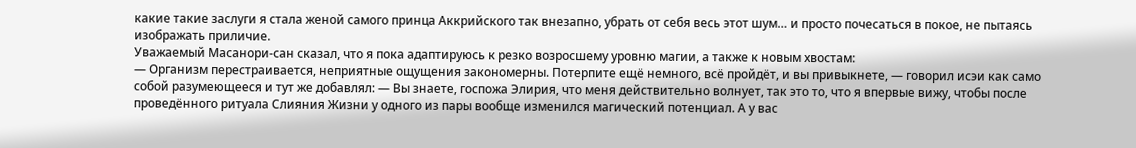какие такие заслуги я стала женой самого принца Аккрийского так внезапно, убрать от себя весь этот шум… и просто почесаться в покое, не пытаясь изображать приличие.
Уважаемый Масанори-сан сказал, что я пока адаптируюсь к резко возросшему уровню магии, а также к новым хвостам:
— Организм перестраивается, неприятные ощущения закономерны. Потерпите ещё немного, всё пройдёт, и вы привыкнете, — говорил исэи как само собой разумеющееся и тут же добавлял: — Вы знаете, госпожа Элирия, что меня действительно волнует, так это то, что я впервые вижу, чтобы после проведённого ритуала Слияния Жизни у одного из пары вообще изменился магический потенциал. А у вас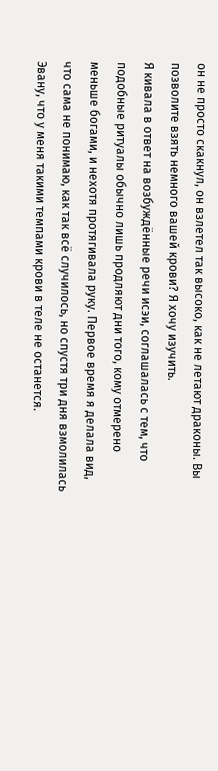он не просто скакнул, он взлетел так высоко, как не летают драконы. Вы позволите взять немного вашей крови? Я хочу изучить.
Я кивала в ответ на возбуждённые речи исэи, соглашалась с тем, что подобные ритуалы обычно лишь продляют дни того, кому отмерено меньше богами, и нехотя протягивала руку. Первое время я делала вид, что сама не понимаю, как так всё случилось, но спустя три дня взмолилась Эвану, что у меня такими темпами крови в теле не останется.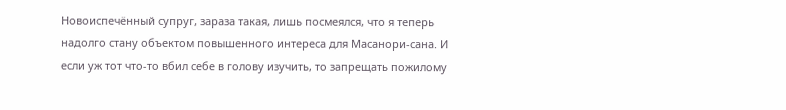Новоиспечённый супруг, зараза такая, лишь посмеялся, что я теперь надолго стану объектом повышенного интереса для Масанори-сана. И если уж тот что-то вбил себе в голову изучить, то запрещать пожилому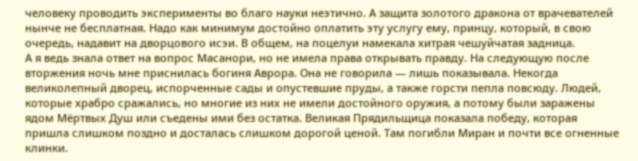человеку проводить эксперименты во благо науки неэтично. А защита золотого дракона от врачевателей нынче не бесплатная. Надо как минимум достойно оплатить эту услугу ему, принцу, который, в свою очередь, надавит на дворцового исэи. В общем, на поцелуи намекала хитрая чешуйчатая задница.
А я ведь знала ответ на вопрос Масанори, но не имела права открывать правду. На следующую после вторжения ночь мне приснилась богиня Аврора. Она не говорила — лишь показывала. Некогда великолепный дворец, испорченные сады и опустевшие пруды, а также горсти пепла повсюду. Людей, которые храбро сражались, но многие из них не имели достойного оружия, а потому были заражены ядом Мёртвых Душ или съедены ими без остатка. Великая Прядильщица показала победу, которая пришла слишком поздно и досталась слишком дорогой ценой. Там погибли Миран и почти все огненные клинки.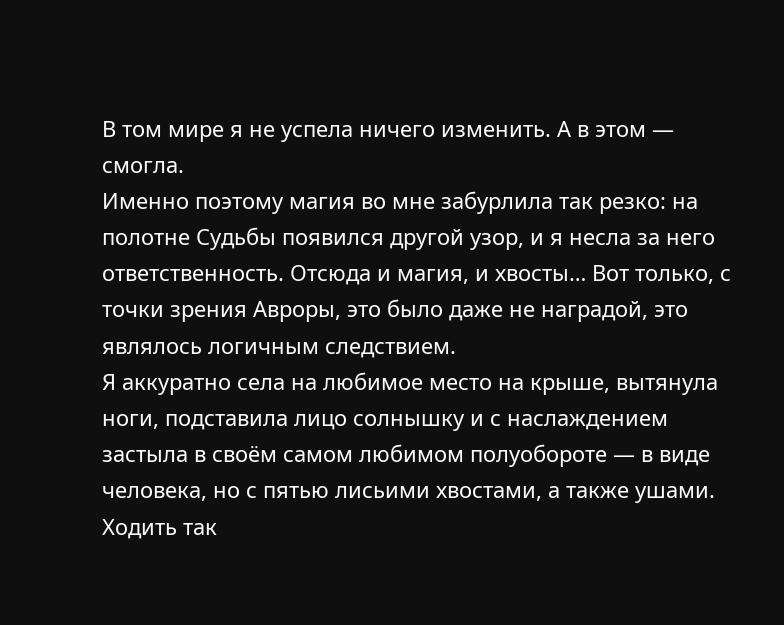В том мире я не успела ничего изменить. А в этом — смогла.
Именно поэтому магия во мне забурлила так резко: на полотне Судьбы появился другой узор, и я несла за него ответственность. Отсюда и магия, и хвосты… Вот только, с точки зрения Авроры, это было даже не наградой, это являлось логичным следствием.
Я аккуратно села на любимое место на крыше, вытянула ноги, подставила лицо солнышку и с наслаждением застыла в своём самом любимом полуобороте — в виде человека, но с пятью лисьими хвостами, а также ушами. Ходить так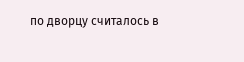по дворцу считалось в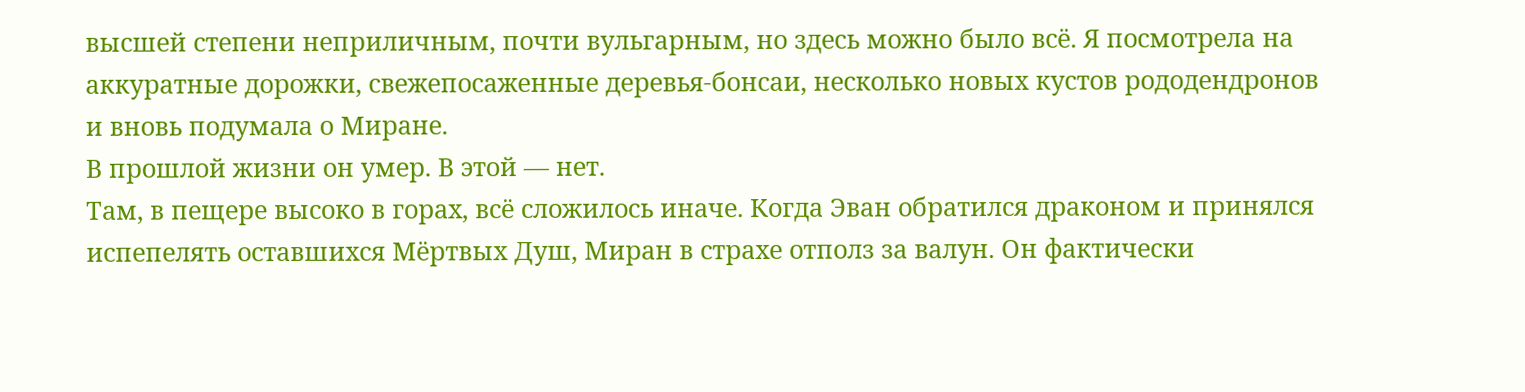высшей степени неприличным, почти вульгарным, но здесь можно было всё. Я посмотрела на аккуратные дорожки, свежепосаженные деревья-бонсаи, несколько новых кустов рододендронов и вновь подумала о Миране.
В прошлой жизни он умер. В этой — нет.
Там, в пещере высоко в горах, всё сложилось иначе. Когда Эван обратился драконом и принялся испепелять оставшихся Мёртвых Душ, Миран в страхе отполз за валун. Он фактически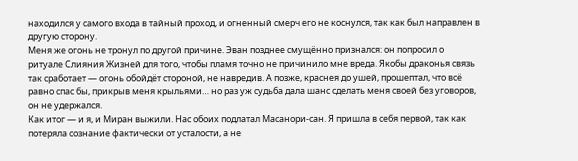находился у самого входа в тайный проход, и огненный смерч его не коснулся, так как был направлен в другую сторону.
Меня же огонь не тронул по другой причине. Эван позднее смущённо признался: он попросил о ритуале Слияния Жизней для того, чтобы пламя точно не причинило мне вреда. Якобы драконья связь так сработает — огонь обойдёт стороной, не навредив. А позже, краснея до ушей, прошептал, что всё равно спас бы, прикрыв меня крыльями… но раз уж судьба дала шанс сделать меня своей без уговоров, он не удержался.
Как итог — и я, и Миран выжили. Нас обоих подлатал Масанори-сан. Я пришла в себя первой, так как потеряла сознание фактически от усталости, а не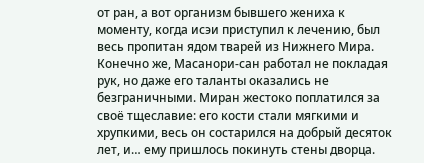от ран, а вот организм бывшего жениха к моменту, когда исэи приступил к лечению, был весь пропитан ядом тварей из Нижнего Мира. Конечно же, Масанори-сан работал не покладая рук, но даже его таланты оказались не безграничными. Миран жестоко поплатился за своё тщеславие: его кости стали мягкими и хрупкими, весь он состарился на добрый десяток лет, и… ему пришлось покинуть стены дворца.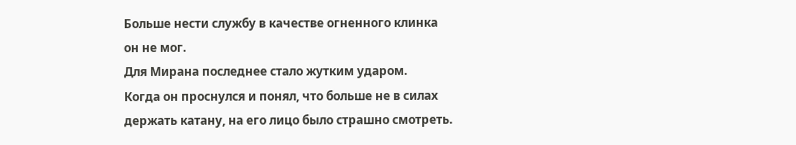Больше нести службу в качестве огненного клинка он не мог.
Для Мирана последнее стало жутким ударом.
Когда он проснулся и понял, что больше не в силах держать катану, на его лицо было страшно смотреть.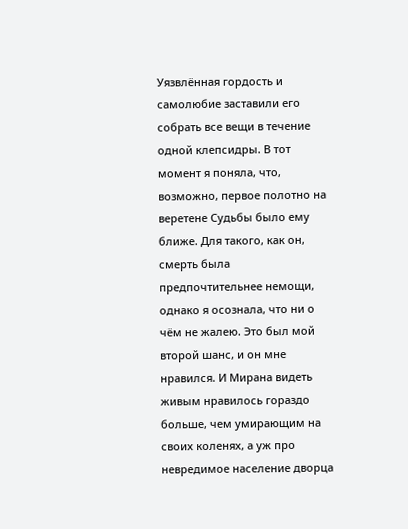Уязвлённая гордость и самолюбие заставили его собрать все вещи в течение одной клепсидры. В тот момент я поняла, что, возможно, первое полотно на веретене Судьбы было ему ближе. Для такого, как он, смерть была предпочтительнее немощи, однако я осознала, что ни о чём не жалею. Это был мой второй шанс, и он мне нравился. И Мирана видеть живым нравилось гораздо больше, чем умирающим на своих коленях, а уж про невредимое население дворца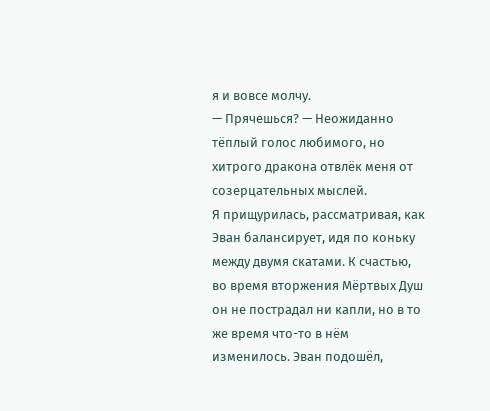я и вовсе молчу.
— Прячешься? — Неожиданно тёплый голос любимого, но хитрого дракона отвлёк меня от созерцательных мыслей.
Я прищурилась, рассматривая, как Эван балансирует, идя по коньку между двумя скатами. К счастью, во время вторжения Мёртвых Душ он не пострадал ни капли, но в то же время что-то в нём изменилось. Эван подошёл,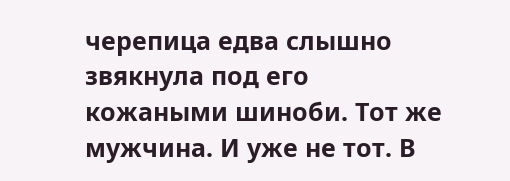черепица едва слышно звякнула под его кожаными шиноби. Тот же мужчина. И уже не тот. В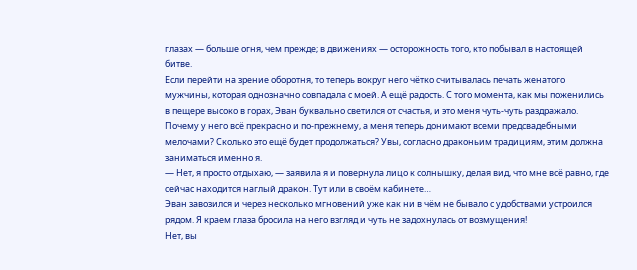глазах — больше огня, чем прежде; в движениях — осторожность того, кто побывал в настоящей битве.
Если перейти на зрение оборотня, то теперь вокруг него чётко считывалась печать женатого мужчины, которая однозначно совпадала с моей. А ещё радость. С того момента, как мы поженились в пещере высоко в горах, Эван буквально светился от счастья, и это меня чуть-чуть раздражало. Почему у него всё прекрасно и по-прежнему, а меня теперь донимают всеми предсвадебными мелочами? Сколько это ещё будет продолжаться? Увы, согласно драконьим традициям, этим должна заниматься именно я.
— Нет, я просто отдыхаю, — заявила я и повернула лицо к солнышку, делая вид, что мне всё равно, где сейчас находится наглый дракон. Тут или в своём кабинете…
Эван завозился и через несколько мгновений уже как ни в чём не бывало с удобствами устроился рядом. Я краем глаза бросила на него взгляд и чуть не задохнулась от возмущения!
Нет, вы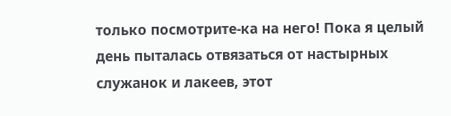только посмотрите-ка на него! Пока я целый день пыталась отвязаться от настырных служанок и лакеев, этот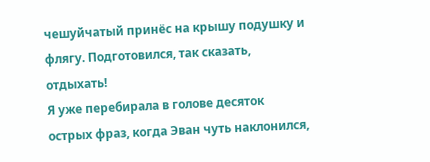чешуйчатый принёс на крышу подушку и флягу. Подготовился, так сказать, отдыхать!
Я уже перебирала в голове десяток острых фраз, когда Эван чуть наклонился,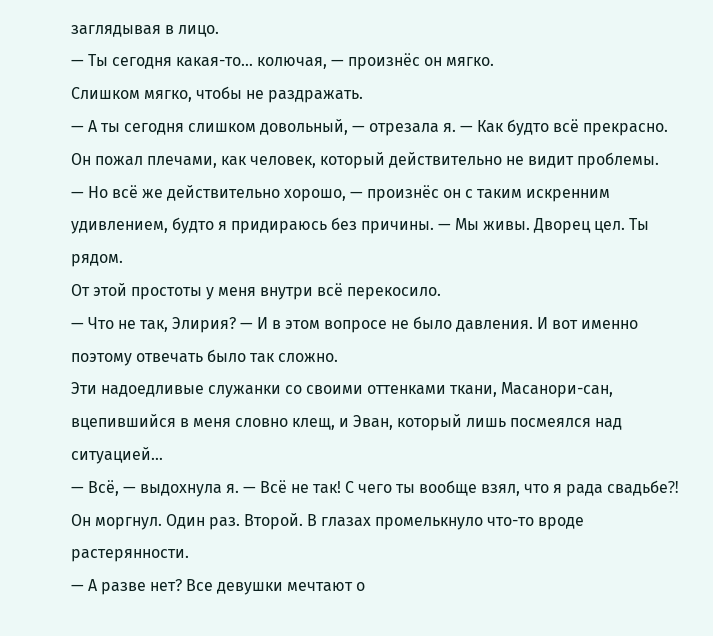заглядывая в лицо.
— Ты сегодня какая-то… колючая, — произнёс он мягко.
Слишком мягко, чтобы не раздражать.
— А ты сегодня слишком довольный, — отрезала я. — Как будто всё прекрасно.
Он пожал плечами, как человек, который действительно не видит проблемы.
— Но всё же действительно хорошо, — произнёс он с таким искренним удивлением, будто я придираюсь без причины. — Мы живы. Дворец цел. Ты рядом.
От этой простоты у меня внутри всё перекосило.
— Что не так, Элирия? — И в этом вопросе не было давления. И вот именно поэтому отвечать было так сложно.
Эти надоедливые служанки со своими оттенками ткани, Масанори-сан, вцепившийся в меня словно клещ, и Эван, который лишь посмеялся над ситуацией…
— Всё, — выдохнула я. — Всё не так! С чего ты вообще взял, что я рада свадьбе⁈
Он моргнул. Один раз. Второй. В глазах промелькнуло что-то вроде растерянности.
— А разве нет? Все девушки мечтают о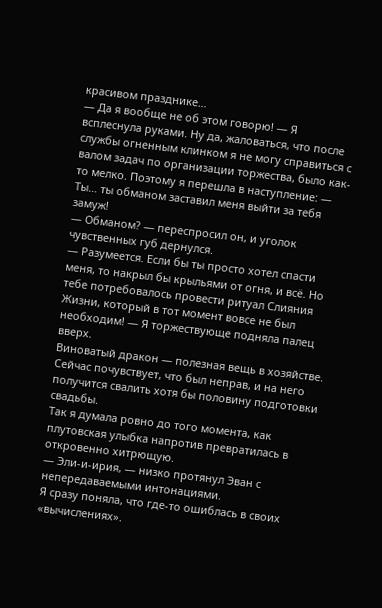красивом празднике…
— Да я вообще не об этом говорю! — Я всплеснула руками. Ну да, жаловаться, что после службы огненным клинком я не могу справиться с валом задач по организации торжества, было как-то мелко. Поэтому я перешла в наступление: — Ты… ты обманом заставил меня выйти за тебя замуж!
— Обманом? — переспросил он, и уголок чувственных губ дернулся.
— Разумеется. Если бы ты просто хотел спасти меня, то накрыл бы крыльями от огня, и всё. Но тебе потребовалось провести ритуал Слияния Жизни, который в тот момент вовсе не был необходим! — Я торжествующе подняла палец вверх.
Виноватый дракон — полезная вещь в хозяйстве. Сейчас почувствует, что был неправ, и на него получится свалить хотя бы половину подготовки свадьбы.
Так я думала ровно до того момента, как плутовская улыбка напротив превратилась в откровенно хитрющую.
— Эли-и-ирия, — низко протянул Эван с непередаваемыми интонациями.
Я сразу поняла, что где-то ошиблась в своих «вычислениях».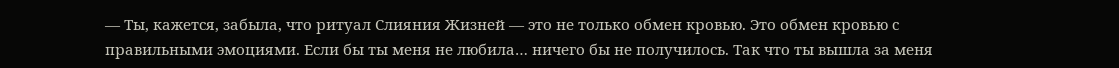— Ты, кажется, забыла, что ритуал Слияния Жизней — это не только обмен кровью. Это обмен кровью с правильными эмоциями. Если бы ты меня не любила… ничего бы не получилось. Так что ты вышла за меня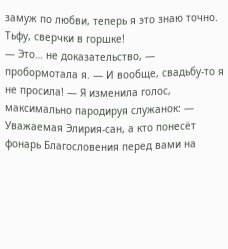замуж по любви, теперь я это знаю точно.
Тьфу, сверчки в горшке!
— Это… не доказательство, — пробормотала я. — И вообще, свадьбу-то я не просила! — Я изменила голос, максимально пародируя служанок: — Уважаемая Элирия-сан, а кто понесёт фонарь Благословения перед вами на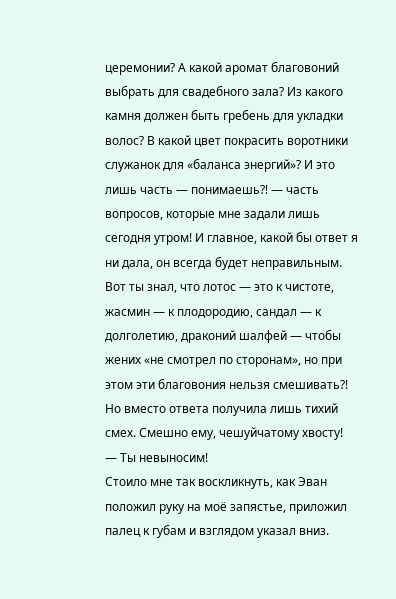церемонии? А какой аромат благовоний выбрать для свадебного зала? Из какого камня должен быть гребень для укладки волос? В какой цвет покрасить воротники служанок для «баланса энергий»? И это лишь часть — понимаешь⁈ — часть вопросов, которые мне задали лишь сегодня утром! И главное, какой бы ответ я ни дала, он всегда будет неправильным. Вот ты знал, что лотос — это к чистоте, жасмин — к плодородию, сандал — к долголетию, драконий шалфей — чтобы жених «не смотрел по сторонам», но при этом эти благовония нельзя смешивать⁈
Но вместо ответа получила лишь тихий смех. Смешно ему, чешуйчатому хвосту!
— Ты невыносим!
Стоило мне так воскликнуть, как Эван положил руку на моё запястье, приложил палец к губам и взглядом указал вниз.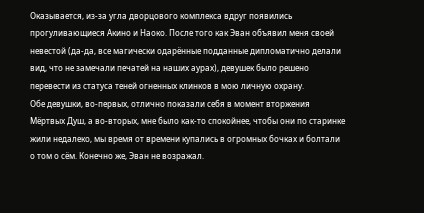Оказывается, из-за угла дворцового комплекса вдруг появились прогуливающиеся Акино и Наоко. После того как Эван объявил меня своей невестой (да-да, все магически одарённые подданные дипломатично делали вид, что не замечали печатей на наших аурах), девушек было решено перевести из статуса теней огненных клинков в мою личную охрану.
Обе девушки, во-первых, отлично показали себя в момент вторжения Мёртвых Душ, а во-вторых, мне было как-то спокойнее, чтобы они по старинке жили недалеко, мы время от времени купались в огромных бочках и болтали о том о сём. Конечно же, Эван не возражал.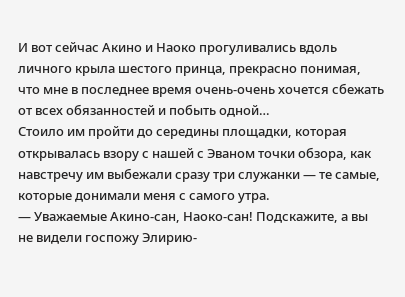И вот сейчас Акино и Наоко прогуливались вдоль личного крыла шестого принца, прекрасно понимая, что мне в последнее время очень-очень хочется сбежать от всех обязанностей и побыть одной…
Стоило им пройти до середины площадки, которая открывалась взору с нашей с Эваном точки обзора, как навстречу им выбежали сразу три служанки — те самые, которые донимали меня с самого утра.
— Уважаемые Акино-сан, Наоко-сан! Подскажите, а вы не видели госпожу Элирию-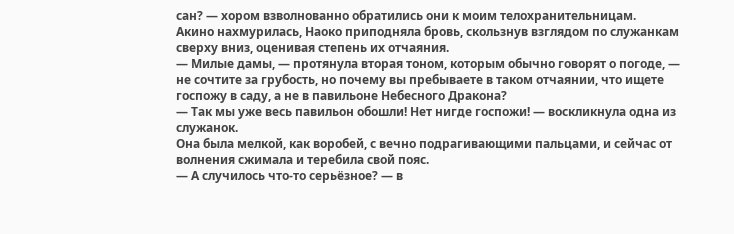сан? — хором взволнованно обратились они к моим телохранительницам.
Акино нахмурилась, Наоко приподняла бровь, скользнув взглядом по служанкам сверху вниз, оценивая степень их отчаяния.
— Милые дамы, — протянула вторая тоном, которым обычно говорят о погоде, — не сочтите за грубость, но почему вы пребываете в таком отчаянии, что ищете госпожу в саду, а не в павильоне Небесного Дракона?
— Так мы уже весь павильон обошли! Нет нигде госпожи! — воскликнула одна из служанок.
Она была мелкой, как воробей, с вечно подрагивающими пальцами, и сейчас от волнения сжимала и теребила свой пояс.
— А случилось что-то серьёзное? — в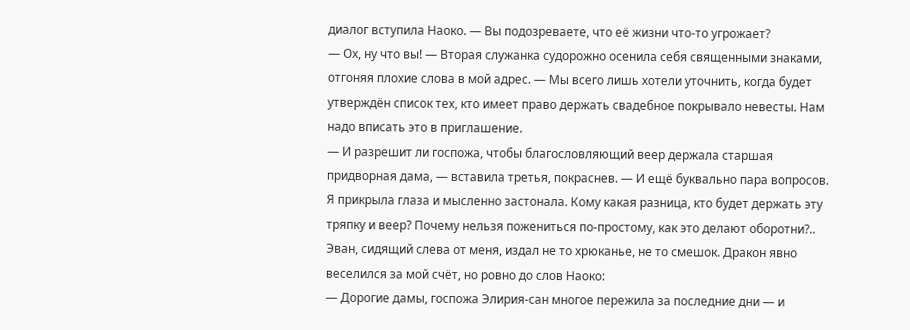диалог вступила Наоко. — Вы подозреваете, что её жизни что-то угрожает?
— Ох, ну что вы! — Вторая служанка судорожно осенила себя священными знаками, отгоняя плохие слова в мой адрес. — Мы всего лишь хотели уточнить, когда будет утверждён список тех, кто имеет право держать свадебное покрывало невесты. Нам надо вписать это в приглашение.
— И разрешит ли госпожа, чтобы благословляющий веер держала старшая придворная дама, — вставила третья, покраснев. — И ещё буквально пара вопросов.
Я прикрыла глаза и мысленно застонала. Кому какая разница, кто будет держать эту тряпку и веер? Почему нельзя пожениться по-простому, как это делают оборотни?..
Эван, сидящий слева от меня, издал не то хрюканье, не то смешок. Дракон явно веселился за мой счёт, но ровно до слов Наоко:
— Дорогие дамы, госпожа Элирия-сан многое пережила за последние дни — и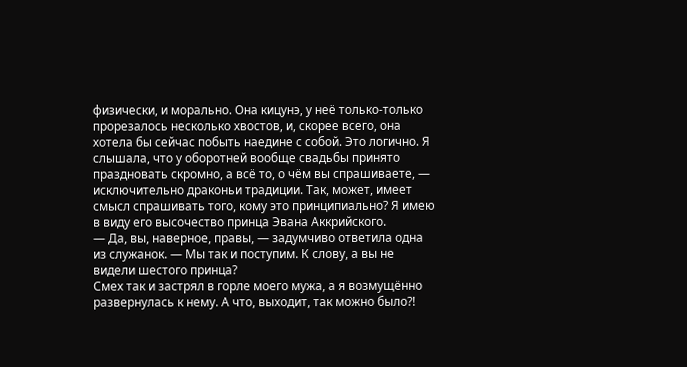физически, и морально. Она кицунэ, у неё только-только прорезалось несколько хвостов, и, скорее всего, она хотела бы сейчас побыть наедине с собой. Это логично. Я слышала, что у оборотней вообще свадьбы принято праздновать скромно, а всё то, о чём вы спрашиваете, — исключительно драконьи традиции. Так, может, имеет смысл спрашивать того, кому это принципиально? Я имею в виду его высочество принца Эвана Аккрийского.
— Да, вы, наверное, правы, — задумчиво ответила одна из служанок. — Мы так и поступим. К слову, а вы не видели шестого принца?
Смех так и застрял в горле моего мужа, а я возмущённо развернулась к нему. А что, выходит, так можно было⁈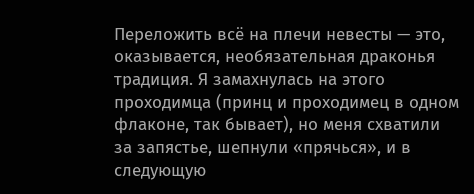Переложить всё на плечи невесты — это, оказывается, необязательная драконья традиция. Я замахнулась на этого проходимца (принц и проходимец в одном флаконе, так бывает), но меня схватили за запястье, шепнули «прячься», и в следующую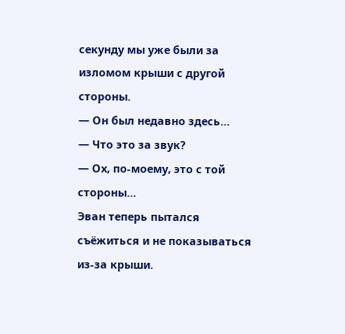секунду мы уже были за изломом крыши с другой стороны.
— Он был недавно здесь…
— Что это за звук?
— Ох, по-моему, это с той стороны…
Эван теперь пытался съёжиться и не показываться из-за крыши.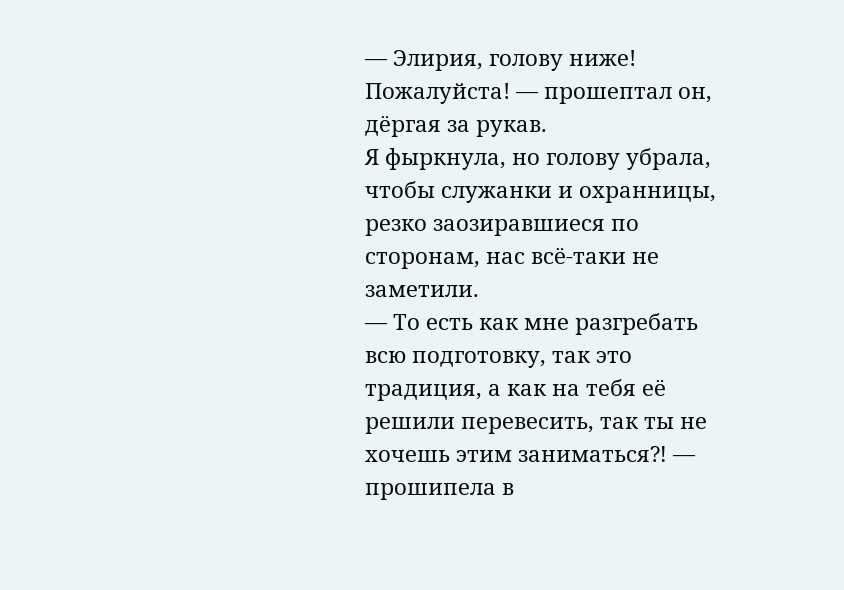— Элирия, голову ниже! Пожалуйста! — прошептал он, дёргая за рукав.
Я фыркнула, но голову убрала, чтобы служанки и охранницы, резко заозиравшиеся по сторонам, нас всё-таки не заметили.
— То есть как мне разгребать всю подготовку, так это традиция, а как на тебя её решили перевесить, так ты не хочешь этим заниматься⁈ — прошипела в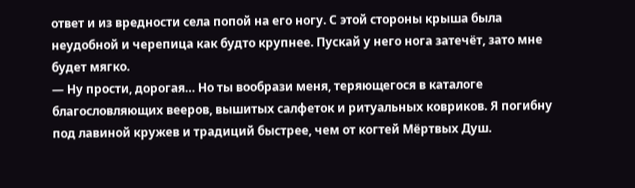ответ и из вредности села попой на его ногу. С этой стороны крыша была неудобной и черепица как будто крупнее. Пускай у него нога затечёт, зато мне будет мягко.
— Ну прости, дорогая… Но ты вообрази меня, теряющегося в каталоге благословляющих вееров, вышитых салфеток и ритуальных ковриков. Я погибну под лавиной кружев и традиций быстрее, чем от когтей Мёртвых Душ.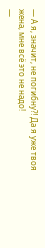— А я, значит, не погибну⁈ Да я уже твоя жена, мне всё это не надо!
—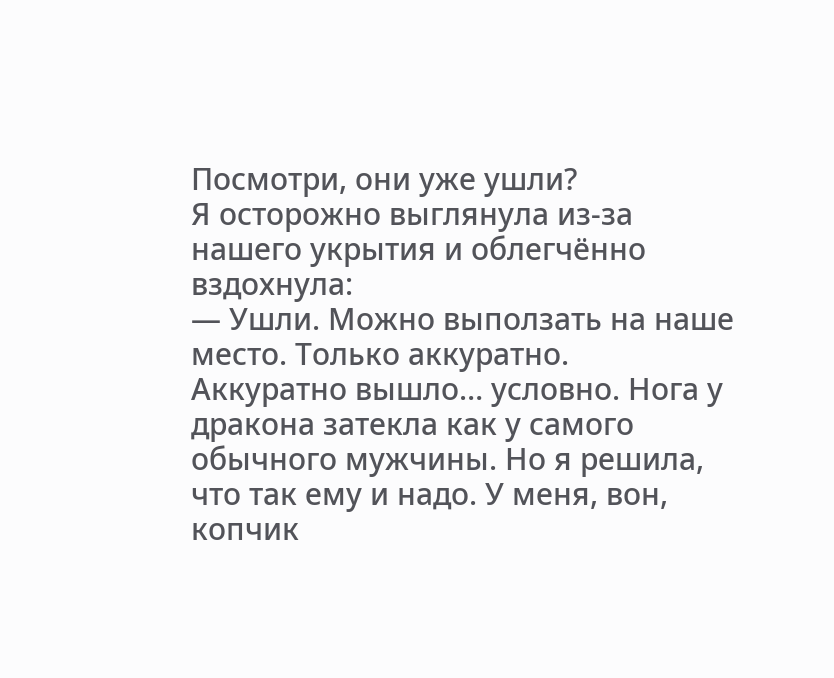Посмотри, они уже ушли?
Я осторожно выглянула из-за нашего укрытия и облегчённо вздохнула:
— Ушли. Можно выползать на наше место. Только аккуратно.
Аккуратно вышло… условно. Нога у дракона затекла как у самого обычного мужчины. Но я решила, что так ему и надо. У меня, вон, копчик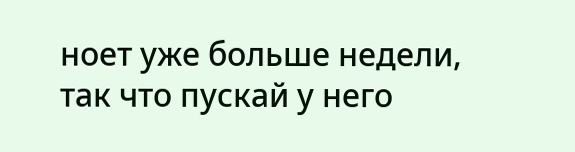ноет уже больше недели, так что пускай у него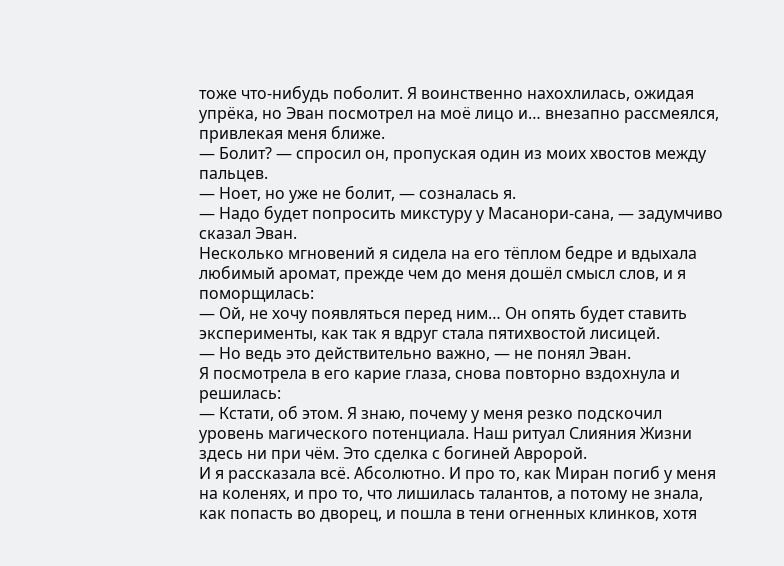тоже что-нибудь поболит. Я воинственно нахохлилась, ожидая упрёка, но Эван посмотрел на моё лицо и… внезапно рассмеялся, привлекая меня ближе.
— Болит? — спросил он, пропуская один из моих хвостов между пальцев.
— Ноет, но уже не болит, — созналась я.
— Надо будет попросить микстуру у Масанори-сана, — задумчиво сказал Эван.
Несколько мгновений я сидела на его тёплом бедре и вдыхала любимый аромат, прежде чем до меня дошёл смысл слов, и я поморщилась:
— Ой, не хочу появляться перед ним… Он опять будет ставить эксперименты, как так я вдруг стала пятихвостой лисицей.
— Но ведь это действительно важно, — не понял Эван.
Я посмотрела в его карие глаза, снова повторно вздохнула и решилась:
— Кстати, об этом. Я знаю, почему у меня резко подскочил уровень магического потенциала. Наш ритуал Слияния Жизни здесь ни при чём. Это сделка с богиней Авророй.
И я рассказала всё. Абсолютно. И про то, как Миран погиб у меня на коленях, и про то, что лишилась талантов, а потому не знала, как попасть во дворец, и пошла в тени огненных клинков, хотя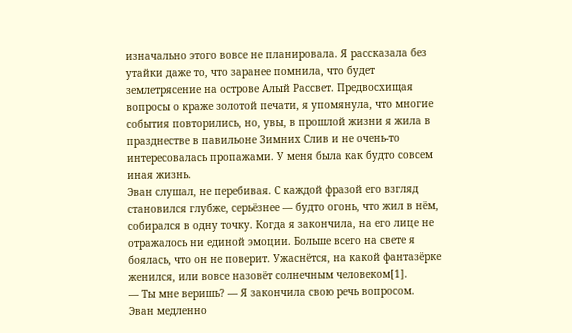изначально этого вовсе не планировала. Я рассказала без утайки даже то, что заранее помнила, что будет землетрясение на острове Алый Рассвет. Предвосхищая вопросы о краже золотой печати, я упомянула, что многие события повторились, но, увы, в прошлой жизни я жила в празднестве в павильоне Зимних Слив и не очень-то интересовалась пропажами. У меня была как будто совсем иная жизнь.
Эван слушал, не перебивая. С каждой фразой его взгляд становился глубже, серьёзнее — будто огонь, что жил в нём, собирался в одну точку. Когда я закончила, на его лице не отражалось ни единой эмоции. Больше всего на свете я боялась, что он не поверит. Ужаснётся, на какой фантазёрке женился, или вовсе назовёт солнечным человеком[1].
— Ты мне веришь? — Я закончила свою речь вопросом.
Эван медленно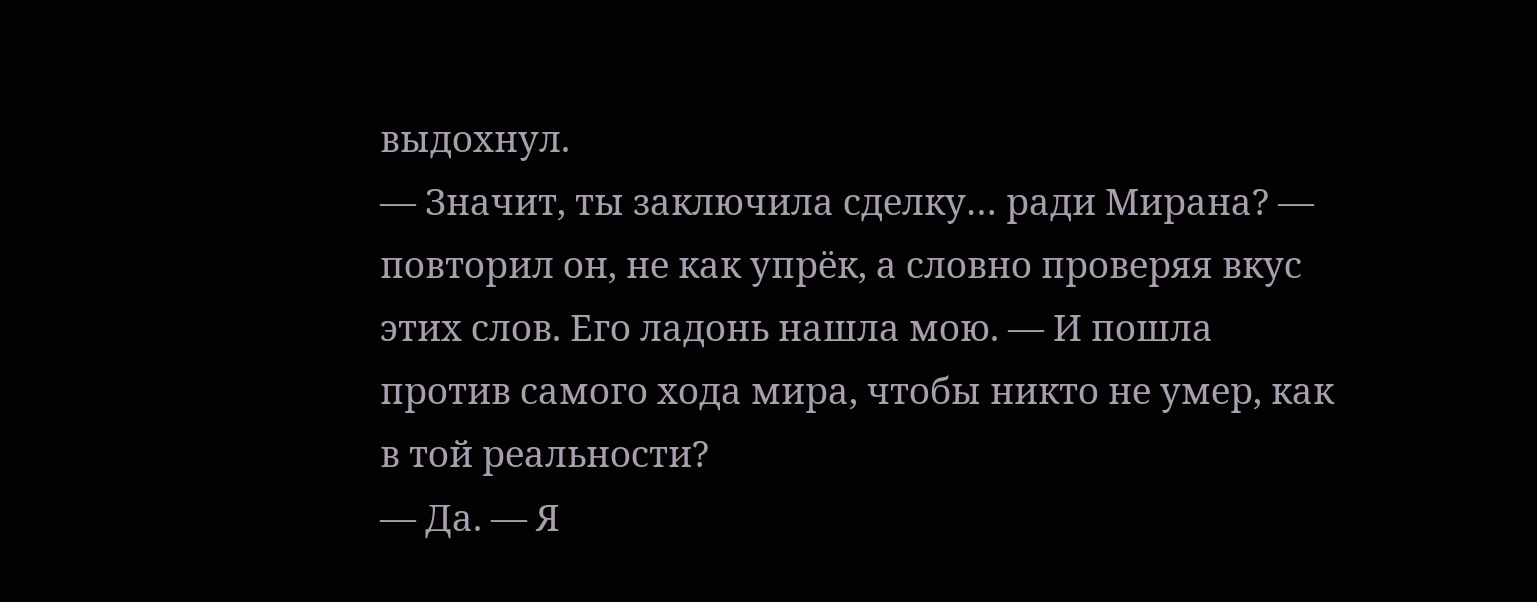выдохнул.
— Значит, ты заключила сделку… ради Мирана? — повторил он, не как упрёк, а словно проверяя вкус этих слов. Его ладонь нашла мою. — И пошла против самого хода мира, чтобы никто не умер, как в той реальности?
— Да. — Я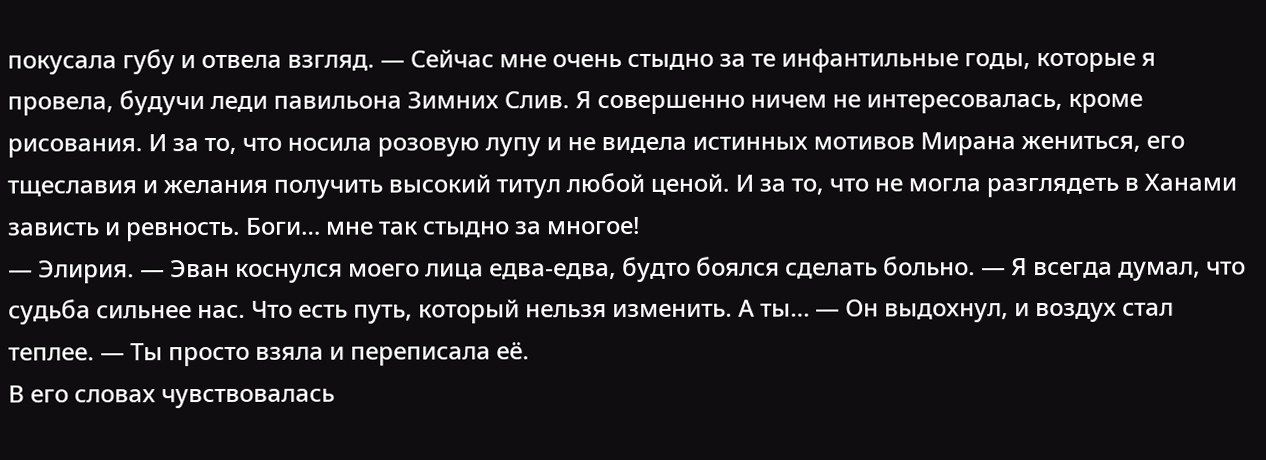покусала губу и отвела взгляд. — Сейчас мне очень стыдно за те инфантильные годы, которые я провела, будучи леди павильона Зимних Слив. Я совершенно ничем не интересовалась, кроме рисования. И за то, что носила розовую лупу и не видела истинных мотивов Мирана жениться, его тщеславия и желания получить высокий титул любой ценой. И за то, что не могла разглядеть в Ханами зависть и ревность. Боги… мне так стыдно за многое!
— Элирия. — Эван коснулся моего лица едва-едва, будто боялся сделать больно. — Я всегда думал, что судьба сильнее нас. Что есть путь, который нельзя изменить. А ты… — Он выдохнул, и воздух стал теплее. — Ты просто взяла и переписала её.
В его словах чувствовалась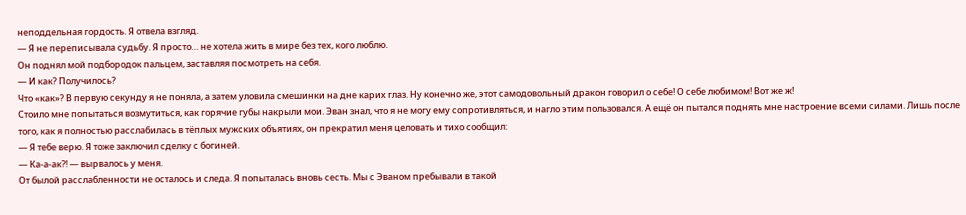неподдельная гордость. Я отвела взгляд.
— Я не переписывала судьбу. Я просто… не хотела жить в мире без тех, кого люблю.
Он поднял мой подбородок пальцем, заставляя посмотреть на себя.
— И как? Получилось?
Что «как»? В первую секунду я не поняла, а затем уловила смешинки на дне карих глаз. Ну конечно же, этот самодовольный дракон говорил о себе! О себе любимом! Вот же ж!
Стоило мне попытаться возмутиться, как горячие губы накрыли мои. Эван знал, что я не могу ему сопротивляться, и нагло этим пользовался. А ещё он пытался поднять мне настроение всеми силами. Лишь после того, как я полностью расслабилась в тёплых мужских объятиях, он прекратил меня целовать и тихо сообщил:
— Я тебе верю. Я тоже заключил сделку с богиней.
— Ка-а-ак⁈ — вырвалось у меня.
От былой расслабленности не осталось и следа. Я попыталась вновь сесть. Мы с Эваном пребывали в такой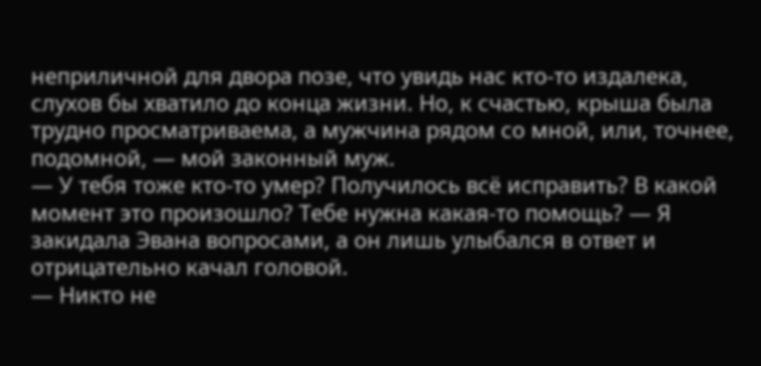неприличной для двора позе, что увидь нас кто-то издалека, слухов бы хватило до конца жизни. Но, к счастью, крыша была трудно просматриваема, а мужчина рядом со мной, или, точнее, подомной, — мой законный муж.
— У тебя тоже кто-то умер? Получилось всё исправить? В какой момент это произошло? Тебе нужна какая-то помощь? — Я закидала Эвана вопросами, а он лишь улыбался в ответ и отрицательно качал головой.
— Никто не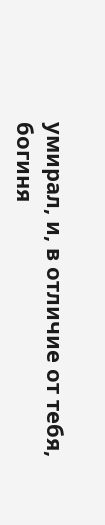умирал, и, в отличие от тебя, богиня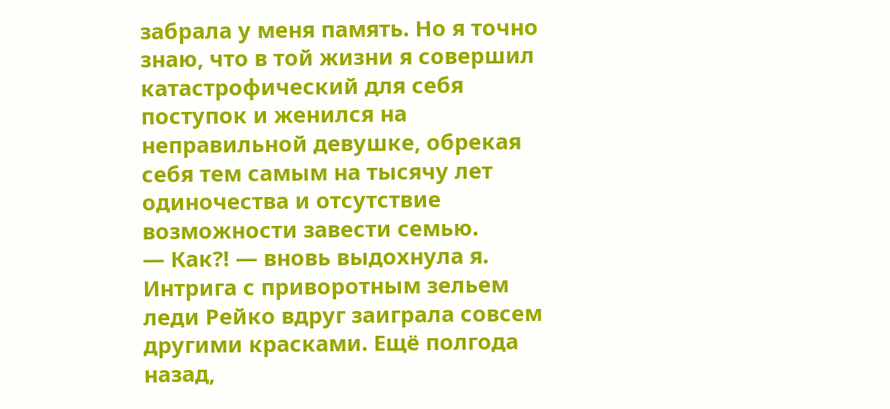забрала у меня память. Но я точно знаю, что в той жизни я совершил катастрофический для себя поступок и женился на неправильной девушке, обрекая себя тем самым на тысячу лет одиночества и отсутствие возможности завести семью.
— Как⁈ — вновь выдохнула я.
Интрига с приворотным зельем леди Рейко вдруг заиграла совсем другими красками. Ещё полгода назад,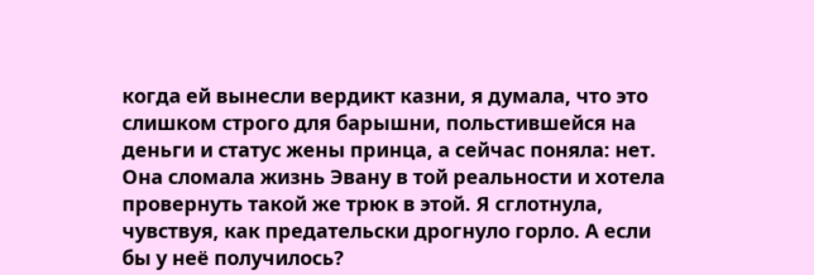когда ей вынесли вердикт казни, я думала, что это слишком строго для барышни, польстившейся на деньги и статус жены принца, а сейчас поняла: нет. Она сломала жизнь Эвану в той реальности и хотела провернуть такой же трюк в этой. Я сглотнула, чувствуя, как предательски дрогнуло горло. А если бы у неё получилось?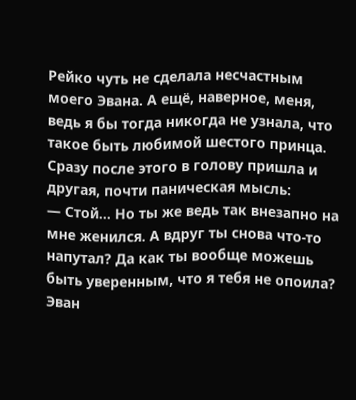Рейко чуть не сделала несчастным моего Эвана. А ещё, наверное, меня, ведь я бы тогда никогда не узнала, что такое быть любимой шестого принца. Сразу после этого в голову пришла и другая, почти паническая мысль:
— Стой… Но ты же ведь так внезапно на мне женился. А вдруг ты снова что-то напутал? Да как ты вообще можешь быть уверенным, что я тебя не опоила?
Эван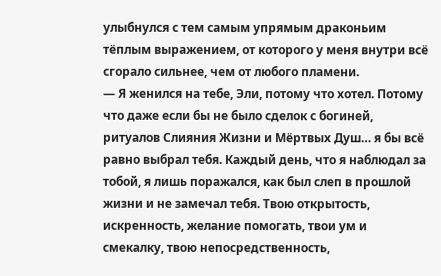улыбнулся с тем самым упрямым драконьим тёплым выражением, от которого у меня внутри всё сгорало сильнее, чем от любого пламени.
— Я женился на тебе, Эли, потому что хотел. Потому что даже если бы не было сделок с богиней, ритуалов Слияния Жизни и Мёртвых Душ… я бы всё равно выбрал тебя. Каждый день, что я наблюдал за тобой, я лишь поражался, как был слеп в прошлой жизни и не замечал тебя. Твою открытость, искренность, желание помогать, твои ум и смекалку, твою непосредственность,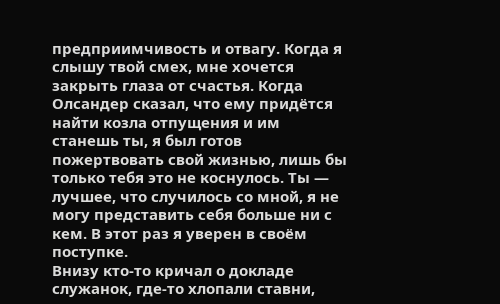предприимчивость и отвагу. Когда я слышу твой смех, мне хочется закрыть глаза от счастья. Когда Олсандер сказал, что ему придётся найти козла отпущения и им станешь ты, я был готов пожертвовать свой жизнью, лишь бы только тебя это не коснулось. Ты — лучшее, что случилось со мной, я не могу представить себя больше ни с кем. В этот раз я уверен в своём поступке.
Внизу кто-то кричал о докладе служанок, где-то хлопали ставни,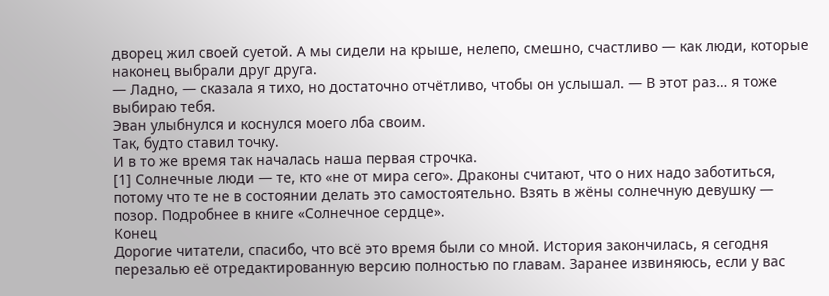дворец жил своей суетой. А мы сидели на крыше, нелепо, смешно, счастливо — как люди, которые наконец выбрали друг друга.
— Ладно, — сказала я тихо, но достаточно отчётливо, чтобы он услышал. — В этот раз… я тоже выбираю тебя.
Эван улыбнулся и коснулся моего лба своим.
Так, будто ставил точку.
И в то же время так началась наша первая строчка.
[1] Солнечные люди — те, кто «не от мира сего». Драконы считают, что о них надо заботиться, потому что те не в состоянии делать это самостоятельно. Взять в жёны солнечную девушку — позор. Подробнее в книге «Солнечное сердце».
Конец
Дорогие читатели, спасибо, что всё это время были со мной. История закончилась, я сегодня перезалью её отредактированную версию полностью по главам. Заранее извиняюсь, если у вас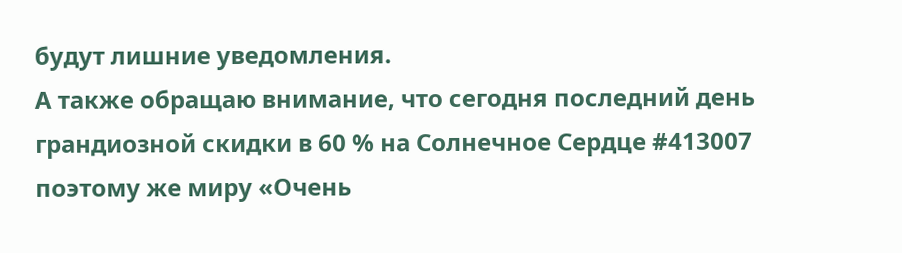будут лишние уведомления.
А также обращаю внимание, что сегодня последний день грандиозной скидки в 60 % на Солнечное Сердце #413007 поэтому же миру «Очень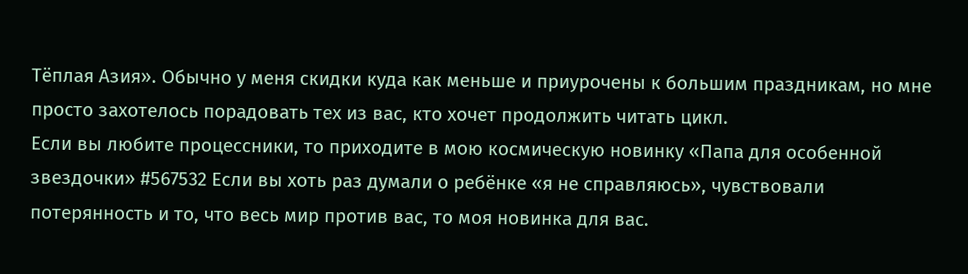Тёплая Азия». Обычно у меня скидки куда как меньше и приурочены к большим праздникам, но мне просто захотелось порадовать тех из вас, кто хочет продолжить читать цикл.
Если вы любите процессники, то приходите в мою космическую новинку «Папа для особенной звездочки» #567532 Если вы хоть раз думали о ребёнке «я не справляюсь», чувствовали потерянность и то, что весь мир против вас, то моя новинка для вас.